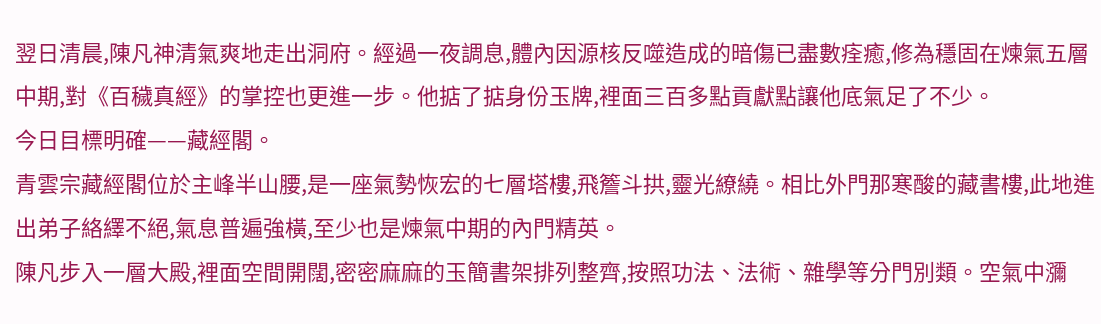翌日清晨,陳凡神清氣爽地走出洞府。經過一夜調息,體內因源核反噬造成的暗傷已盡數痊癒,修為穩固在煉氣五層中期,對《百穢真經》的掌控也更進一步。他掂了掂身份玉牌,裡面三百多點貢獻點讓他底氣足了不少。
今日目標明確——藏經閣。
青雲宗藏經閣位於主峰半山腰,是一座氣勢恢宏的七層塔樓,飛簷斗拱,靈光繚繞。相比外門那寒酸的藏書樓,此地進出弟子絡繹不絕,氣息普遍強橫,至少也是煉氣中期的內門精英。
陳凡步入一層大殿,裡面空間開闊,密密麻麻的玉簡書架排列整齊,按照功法、法術、雜學等分門別類。空氣中瀰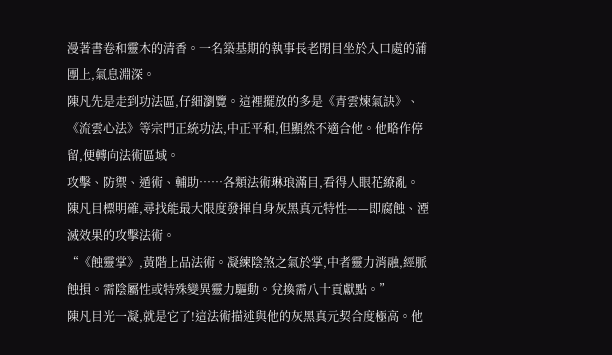漫著書卷和靈木的清香。一名築基期的執事長老閉目坐於入口處的蒲團上,氣息淵深。
陳凡先是走到功法區,仔細瀏覽。這裡擺放的多是《青雲煉氣訣》、《流雲心法》等宗門正統功法,中正平和,但顯然不適合他。他略作停留,便轉向法術區域。
攻擊、防禦、遁術、輔助……各類法術琳琅滿目,看得人眼花繚亂。陳凡目標明確,尋找能最大限度發揮自身灰黑真元特性——即腐蝕、湮滅效果的攻擊法術。
“《蝕靈掌》,黃階上品法術。凝練陰煞之氣於掌,中者靈力消融,經脈蝕損。需陰屬性或特殊變異靈力驅動。兌換需八十貢獻點。”
陳凡目光一凝,就是它了!這法術描述與他的灰黑真元契合度極高。他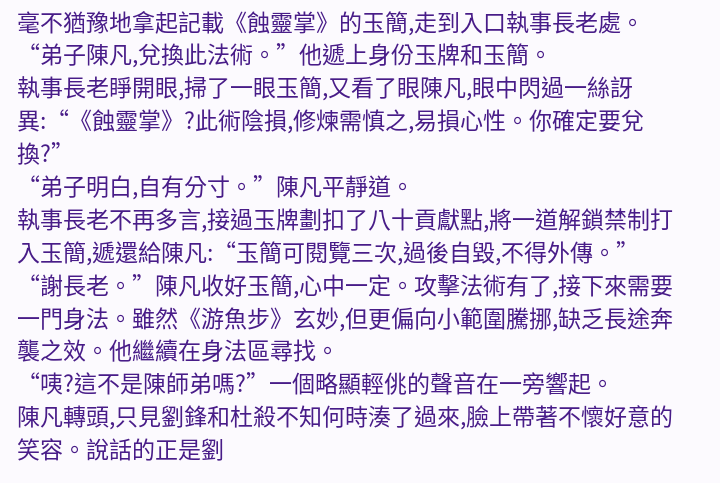毫不猶豫地拿起記載《蝕靈掌》的玉簡,走到入口執事長老處。
“弟子陳凡,兌換此法術。”他遞上身份玉牌和玉簡。
執事長老睜開眼,掃了一眼玉簡,又看了眼陳凡,眼中閃過一絲訝異:“《蝕靈掌》?此術陰損,修煉需慎之,易損心性。你確定要兌換?”
“弟子明白,自有分寸。”陳凡平靜道。
執事長老不再多言,接過玉牌劃扣了八十貢獻點,將一道解鎖禁制打入玉簡,遞還給陳凡:“玉簡可閱覽三次,過後自毀,不得外傳。”
“謝長老。”陳凡收好玉簡,心中一定。攻擊法術有了,接下來需要一門身法。雖然《游魚步》玄妙,但更偏向小範圍騰挪,缺乏長途奔襲之效。他繼續在身法區尋找。
“咦?這不是陳師弟嗎?”一個略顯輕佻的聲音在一旁響起。
陳凡轉頭,只見劉鋒和杜殺不知何時湊了過來,臉上帶著不懷好意的笑容。說話的正是劉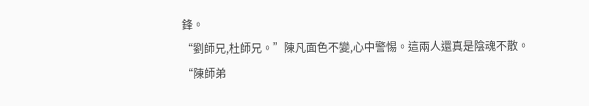鋒。
“劉師兄,杜師兄。”陳凡面色不變,心中警惕。這兩人還真是陰魂不散。
“陳師弟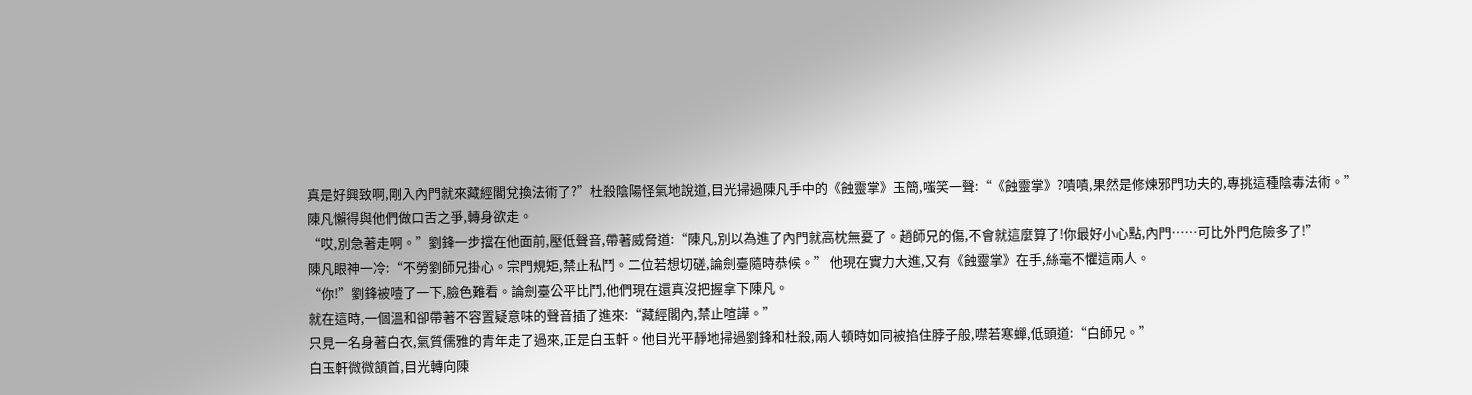真是好興致啊,剛入內門就來藏經閣兌換法術了?”杜殺陰陽怪氣地說道,目光掃過陳凡手中的《蝕靈掌》玉簡,嗤笑一聲:“《蝕靈掌》?嘖嘖,果然是修煉邪門功夫的,專挑這種陰毒法術。”
陳凡懶得與他們做口舌之爭,轉身欲走。
“哎,別急著走啊。”劉鋒一步擋在他面前,壓低聲音,帶著威脅道:“陳凡,別以為進了內門就高枕無憂了。趙師兄的傷,不會就這麼算了!你最好小心點,內門……可比外門危險多了!”
陳凡眼神一冷:“不勞劉師兄掛心。宗門規矩,禁止私鬥。二位若想切磋,論劍臺隨時恭候。” 他現在實力大進,又有《蝕靈掌》在手,絲毫不懼這兩人。
“你!”劉鋒被噎了一下,臉色難看。論劍臺公平比鬥,他們現在還真沒把握拿下陳凡。
就在這時,一個溫和卻帶著不容置疑意味的聲音插了進來:“藏經閣內,禁止喧譁。”
只見一名身著白衣,氣質儒雅的青年走了過來,正是白玉軒。他目光平靜地掃過劉鋒和杜殺,兩人頓時如同被掐住脖子般,噤若寒蟬,低頭道:“白師兄。”
白玉軒微微頷首,目光轉向陳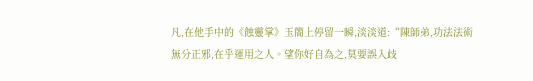凡,在他手中的《蝕靈掌》玉簡上停留一瞬,淡淡道:“陳師弟,功法法術無分正邪,在乎運用之人。望你好自為之,莫要誤入歧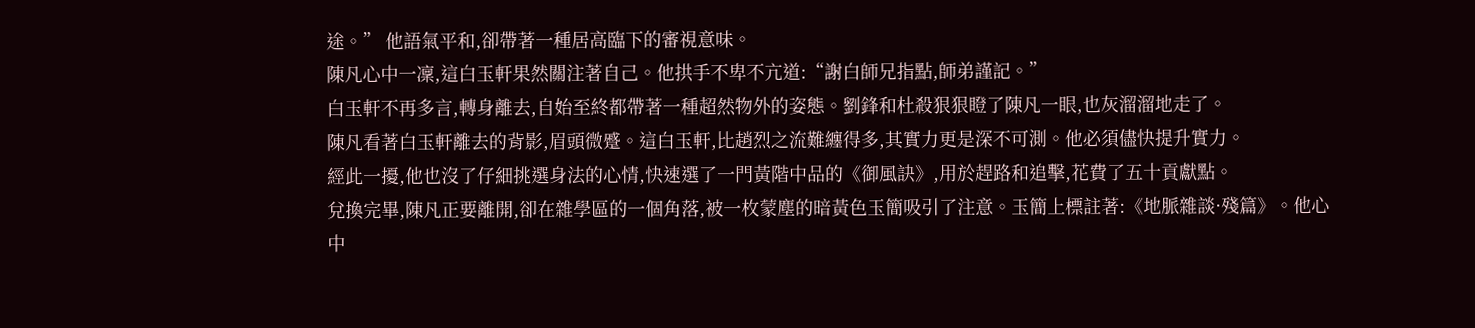途。” 他語氣平和,卻帶著一種居高臨下的審視意味。
陳凡心中一凜,這白玉軒果然關注著自己。他拱手不卑不亢道:“謝白師兄指點,師弟謹記。”
白玉軒不再多言,轉身離去,自始至終都帶著一種超然物外的姿態。劉鋒和杜殺狠狠瞪了陳凡一眼,也灰溜溜地走了。
陳凡看著白玉軒離去的背影,眉頭微蹙。這白玉軒,比趙烈之流難纏得多,其實力更是深不可測。他必須儘快提升實力。
經此一擾,他也沒了仔細挑選身法的心情,快速選了一門黃階中品的《御風訣》,用於趕路和追擊,花費了五十貢獻點。
兌換完畢,陳凡正要離開,卻在雜學區的一個角落,被一枚蒙塵的暗黃色玉簡吸引了注意。玉簡上標註著:《地脈雜談·殘篇》。他心中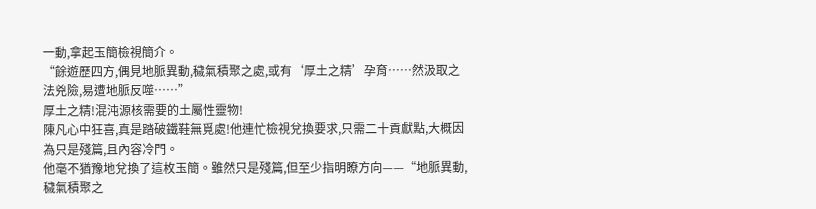一動,拿起玉簡檢視簡介。
“餘遊歷四方,偶見地脈異動,穢氣積聚之處,或有‘厚土之精’孕育……然汲取之法兇險,易遭地脈反噬……”
厚土之精!混沌源核需要的土屬性靈物!
陳凡心中狂喜,真是踏破鐵鞋無覓處!他連忙檢視兌換要求,只需二十貢獻點,大概因為只是殘篇,且內容冷門。
他毫不猶豫地兌換了這枚玉簡。雖然只是殘篇,但至少指明瞭方向——“地脈異動,穢氣積聚之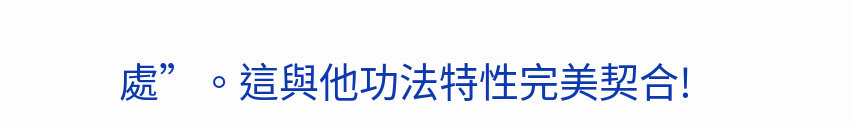處”。這與他功法特性完美契合!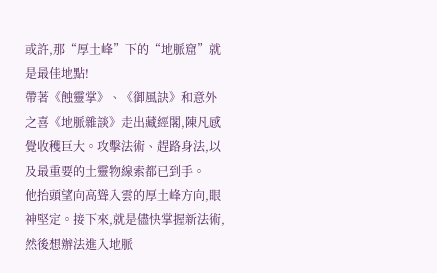或許,那“厚土峰”下的“地脈窟”就是最佳地點!
帶著《蝕靈掌》、《御風訣》和意外之喜《地脈雜談》走出藏經閣,陳凡感覺收穫巨大。攻擊法術、趕路身法,以及最重要的土靈物線索都已到手。
他抬頭望向高聳入雲的厚土峰方向,眼神堅定。接下來,就是儘快掌握新法術,然後想辦法進入地脈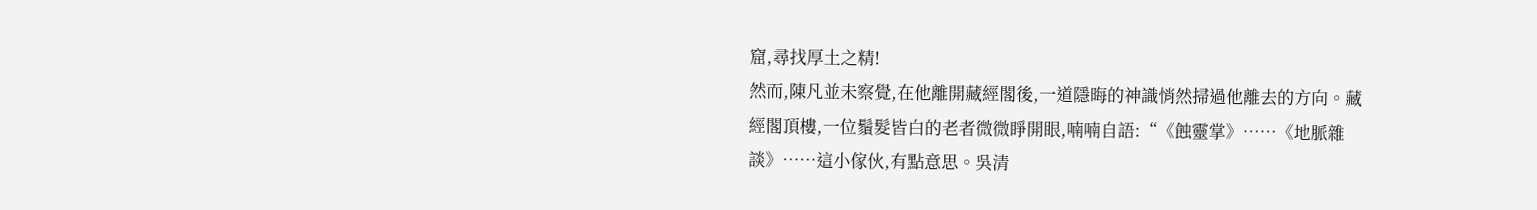窟,尋找厚土之精!
然而,陳凡並未察覺,在他離開藏經閣後,一道隱晦的神識悄然掃過他離去的方向。藏經閣頂樓,一位鬚髮皆白的老者微微睜開眼,喃喃自語:“《蝕靈掌》……《地脈雜談》……這小傢伙,有點意思。吳清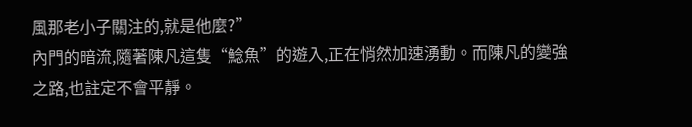風那老小子關注的,就是他麼?”
內門的暗流,隨著陳凡這隻“鯰魚”的遊入,正在悄然加速湧動。而陳凡的變強之路,也註定不會平靜。